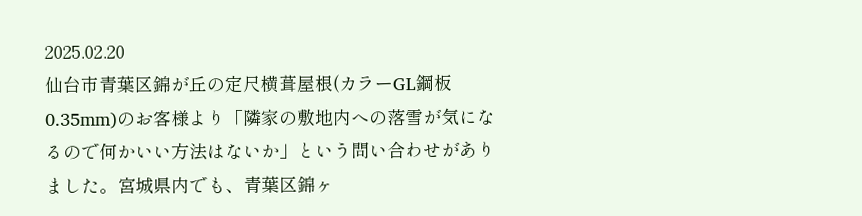2025.02.20
仙台市青葉区錦が丘の定尺横葺屋根(カラーGL鋼板0.35mm)のお客様より「隣家の敷地内への落雪が気になるので何かいい方法はないか」という問い合わせがありました。宮城県内でも、青葉区錦ヶ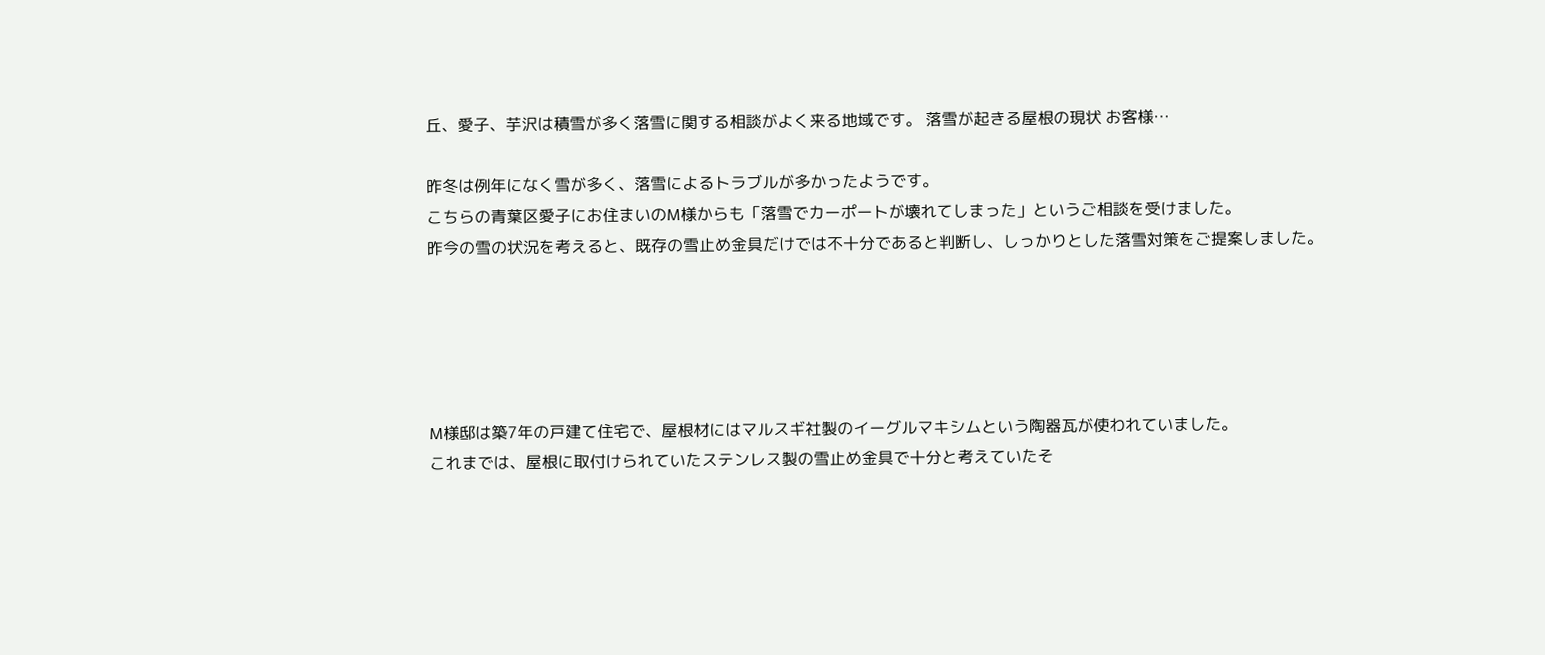丘、愛子、芋沢は積雪が多く落雪に関する相談がよく来る地域です。 落雪が起きる屋根の現状 お客様…

昨冬は例年になく雪が多く、落雪によるトラブルが多かったようです。
こちらの青葉区愛子にお住まいのM様からも「落雪でカーポートが壊れてしまった」というご相談を受けました。
昨今の雪の状況を考えると、既存の雪止め金具だけでは不十分であると判断し、しっかりとした落雪対策をご提案しました。





M様邸は築7年の戸建て住宅で、屋根材にはマルスギ社製のイーグルマキシムという陶器瓦が使われていました。
これまでは、屋根に取付けられていたステンレス製の雪止め金具で十分と考えていたそ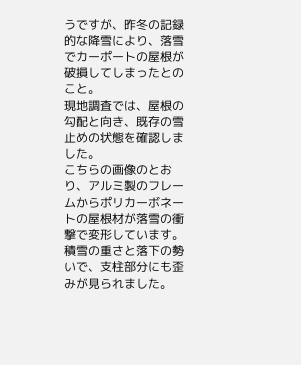うですが、昨冬の記録的な降雪により、落雪でカーポートの屋根が破損してしまったとのこと。
現地調査では、屋根の勾配と向き、既存の雪止めの状態を確認しました。
こちらの画像のとおり、アルミ製のフレームからポリカーボネートの屋根材が落雪の衝撃で変形しています。
積雪の重さと落下の勢いで、支柱部分にも歪みが見られました。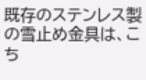既存のステンレス製の雪止め金具は、こち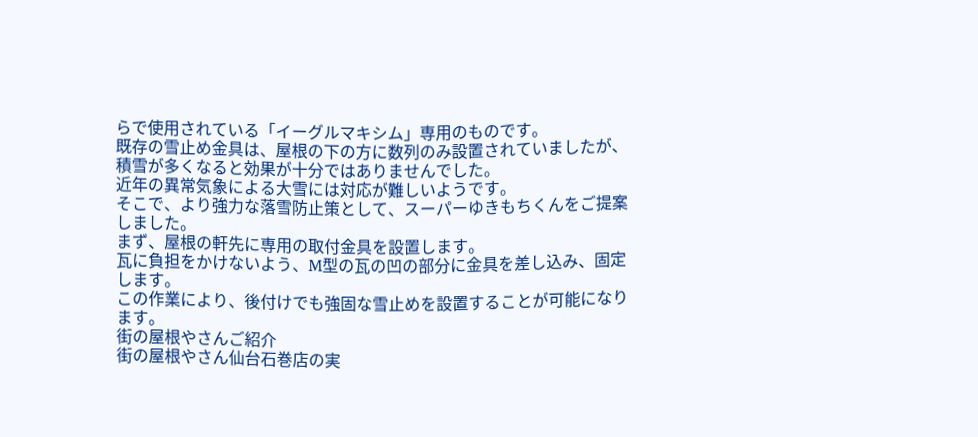らで使用されている「イーグルマキシム」専用のものです。
既存の雪止め金具は、屋根の下の方に数列のみ設置されていましたが、積雪が多くなると効果が十分ではありませんでした。
近年の異常気象による大雪には対応が難しいようです。
そこで、より強力な落雪防止策として、スーパーゆきもちくんをご提案しました。
まず、屋根の軒先に専用の取付金具を設置します。
瓦に負担をかけないよう、M型の瓦の凹の部分に金具を差し込み、固定します。
この作業により、後付けでも強固な雪止めを設置することが可能になります。
街の屋根やさんご紹介
街の屋根やさん仙台石巻店の実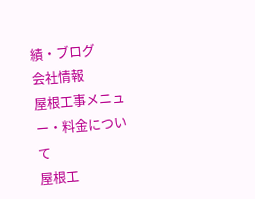績・ブログ
会社情報
屋根工事メニュー・料金について
屋根工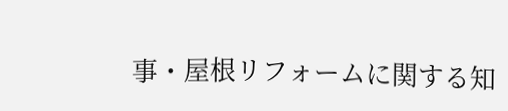事・屋根リフォームに関する知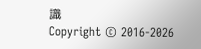識
Copyright © 2016-2026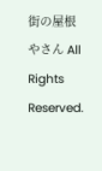街の屋根やさん All Rights Reserved.